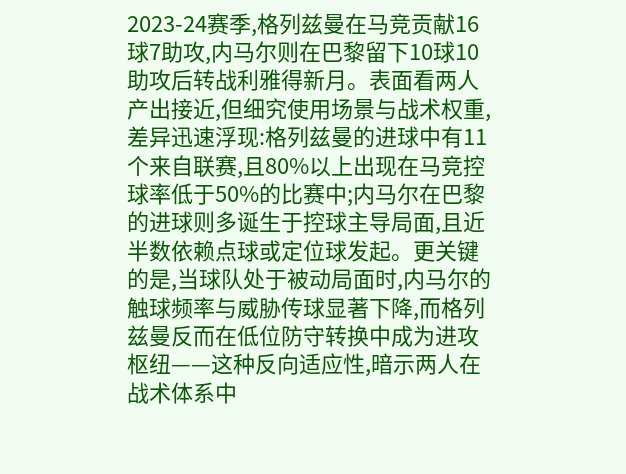2023-24赛季,格列兹曼在马竞贡献16球7助攻,内马尔则在巴黎留下10球10助攻后转战利雅得新月。表面看两人产出接近,但细究使用场景与战术权重,差异迅速浮现:格列兹曼的进球中有11个来自联赛,且80%以上出现在马竞控球率低于50%的比赛中;内马尔在巴黎的进球则多诞生于控球主导局面,且近半数依赖点球或定位球发起。更关键的是,当球队处于被动局面时,内马尔的触球频率与威胁传球显著下降,而格列兹曼反而在低位防守转换中成为进攻枢纽——这种反向适应性,暗示两人在战术体系中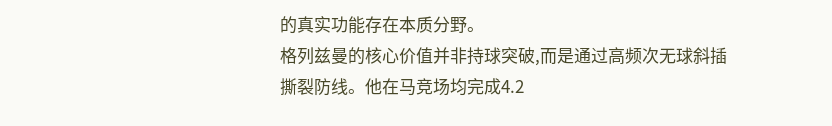的真实功能存在本质分野。
格列兹曼的核心价值并非持球突破,而是通过高频次无球斜插撕裂防线。他在马竞场均完成4.2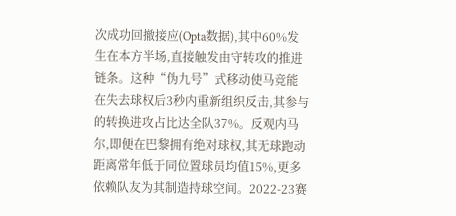次成功回撤接应(Opta数据),其中60%发生在本方半场,直接触发由守转攻的推进链条。这种“伪九号”式移动使马竞能在失去球权后3秒内重新组织反击,其参与的转换进攻占比达全队37%。反观内马尔,即便在巴黎拥有绝对球权,其无球跑动距离常年低于同位置球员均值15%,更多依赖队友为其制造持球空间。2022-23赛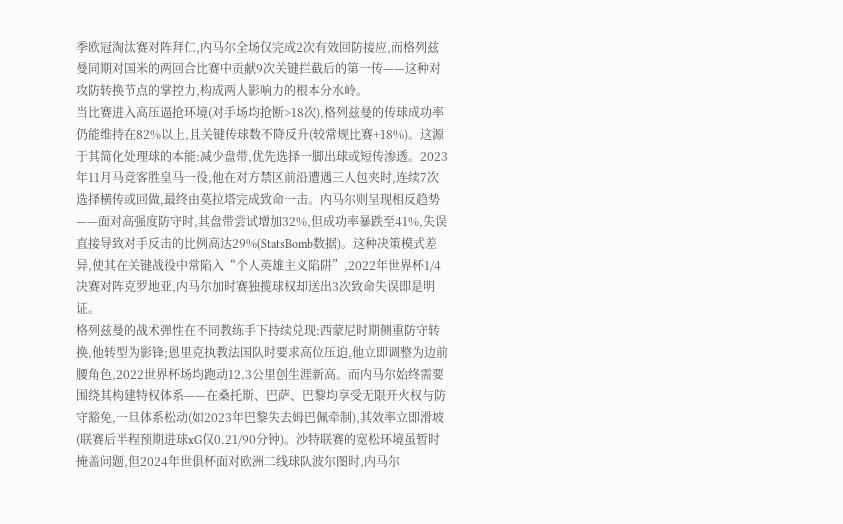季欧冠淘汰赛对阵拜仁,内马尔全场仅完成2次有效回防接应,而格列兹曼同期对国米的两回合比赛中贡献9次关键拦截后的第一传——这种对攻防转换节点的掌控力,构成两人影响力的根本分水岭。
当比赛进入高压逼抢环境(对手场均抢断>18次),格列兹曼的传球成功率仍能维持在82%以上,且关键传球数不降反升(较常规比赛+18%)。这源于其简化处理球的本能:减少盘带,优先选择一脚出球或短传渗透。2023年11月马竞客胜皇马一役,他在对方禁区前沿遭遇三人包夹时,连续7次选择横传或回做,最终由莫拉塔完成致命一击。内马尔则呈现相反趋势——面对高强度防守时,其盘带尝试增加32%,但成功率暴跌至41%,失误直接导致对手反击的比例高达29%(StatsBomb数据)。这种决策模式差异,使其在关键战役中常陷入“个人英雄主义陷阱”,2022年世界杯1/4决赛对阵克罗地亚,内马尔加时赛独揽球权却送出3次致命失误即是明证。
格列兹曼的战术弹性在不同教练手下持续兑现:西蒙尼时期侧重防守转换,他转型为影锋;恩里克执教法国队时要求高位压迫,他立即调整为边前腰角色,2022世界杯场均跑动12.3公里创生涯新高。而内马尔始终需要围绕其构建特权体系——在桑托斯、巴萨、巴黎均享受无限开火权与防守豁免,一旦体系松动(如2023年巴黎失去姆巴佩牵制),其效率立即滑坡(联赛后半程预期进球xG仅0.21/90分钟)。沙特联赛的宽松环境虽暂时掩盖问题,但2024年世俱杯面对欧洲二线球队波尔图时,内马尔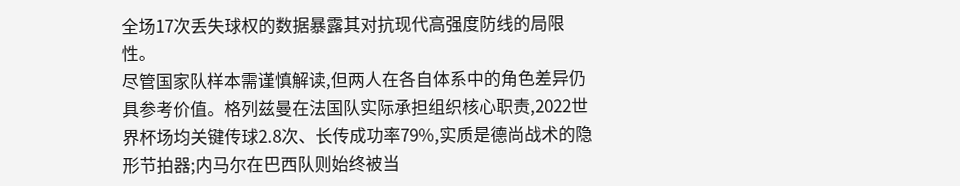全场17次丢失球权的数据暴露其对抗现代高强度防线的局限性。
尽管国家队样本需谨慎解读,但两人在各自体系中的角色差异仍具参考价值。格列兹曼在法国队实际承担组织核心职责,2022世界杯场均关键传球2.8次、长传成功率79%,实质是德尚战术的隐形节拍器;内马尔在巴西队则始终被当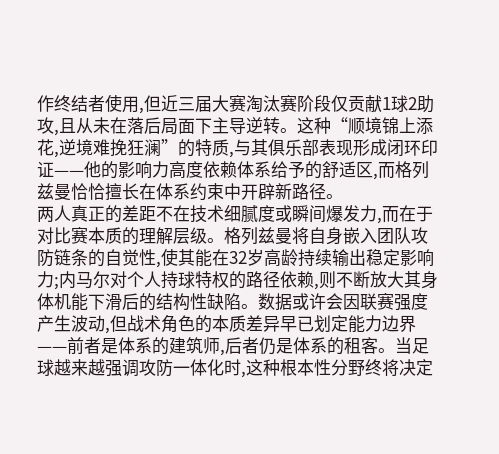作终结者使用,但近三届大赛淘汰赛阶段仅贡献1球2助攻,且从未在落后局面下主导逆转。这种“顺境锦上添花,逆境难挽狂澜”的特质,与其俱乐部表现形成闭环印证——他的影响力高度依赖体系给予的舒适区,而格列兹曼恰恰擅长在体系约束中开辟新路径。
两人真正的差距不在技术细腻度或瞬间爆发力,而在于对比赛本质的理解层级。格列兹曼将自身嵌入团队攻防链条的自觉性,使其能在32岁高龄持续输出稳定影响力;内马尔对个人持球特权的路径依赖,则不断放大其身体机能下滑后的结构性缺陷。数据或许会因联赛强度产生波动,但战术角色的本质差异早已划定能力边界——前者是体系的建筑师,后者仍是体系的租客。当足球越来越强调攻防一体化时,这种根本性分野终将决定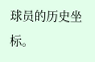球员的历史坐标。